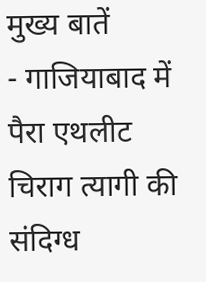मुख्य बातें
- गाजियाबाद में पैरा एथलीट चिराग त्यागी की संदिग्ध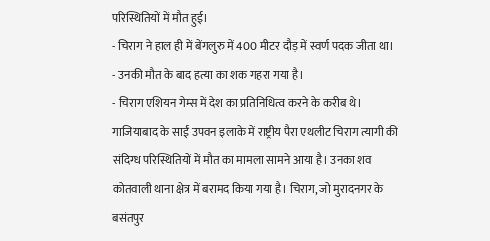परिस्थितियों में मौत हुई।
- चिराग ने हाल ही में बेंगलुरु में 400 मीटर दौड़ में स्वर्ण पदक जीता था।
- उनकी मौत के बाद हत्या का शक गहरा गया है।
- चिराग एशियन गेम्स में देश का प्रतिनिधित्व करने के करीब थे।
गाजियाबाद के साईं उपवन इलाके में राष्ट्रीय पैरा एथलीट चिराग त्यागी की संदिग्ध परिस्थितियों में मौत का मामला सामने आया है। उनका शव कोतवाली थाना क्षेत्र में बरामद किया गया है। चिराग, जो मुरादनगर के बसंतपुर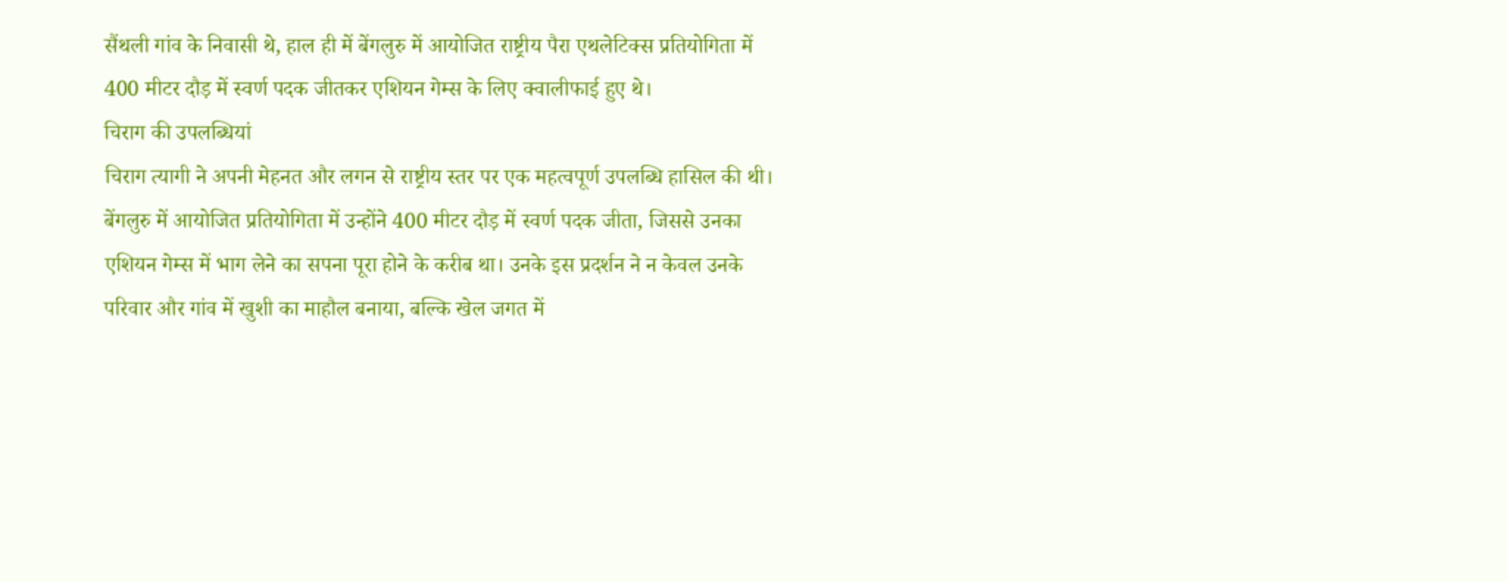सैंथली गांव के निवासी थे, हाल ही में बेंगलुरु में आयोजित राष्ट्रीय पैरा एथलेटिक्स प्रतियोगिता में 400 मीटर दौड़ में स्वर्ण पदक जीतकर एशियन गेम्स के लिए क्वालीफाई हुए थे।
चिराग की उपलब्धियां
चिराग त्यागी ने अपनी मेहनत और लगन से राष्ट्रीय स्तर पर एक महत्वपूर्ण उपलब्धि हासिल की थी। बेंगलुरु में आयोजित प्रतियोगिता में उन्होंने 400 मीटर दौड़ में स्वर्ण पदक जीता, जिससे उनका एशियन गेम्स में भाग लेने का सपना पूरा होने के करीब था। उनके इस प्रदर्शन ने न केवल उनके परिवार और गांव में खुशी का माहौल बनाया, बल्कि खेल जगत में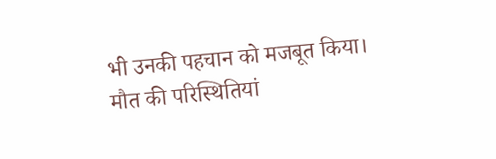भी उनकी पहचान को मजबूत किया।
मौत की परिस्थितियां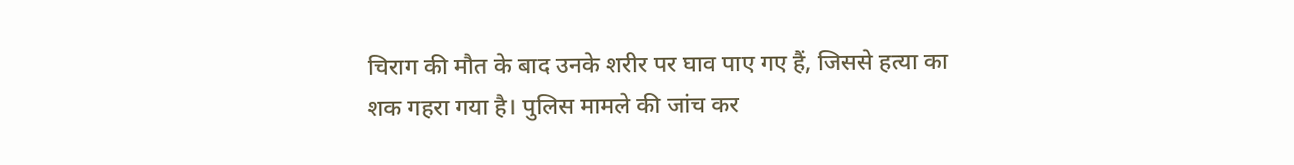चिराग की मौत के बाद उनके शरीर पर घाव पाए गए हैं, जिससे हत्या का शक गहरा गया है। पुलिस मामले की जांच कर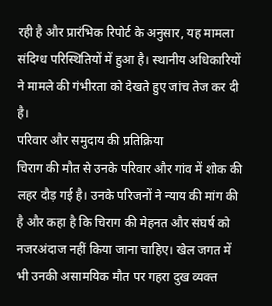रही है और प्रारंभिक रिपोर्ट के अनुसार, यह मामला संदिग्ध परिस्थितियों में हुआ है। स्थानीय अधिकारियों ने मामले की गंभीरता को देखते हुए जांच तेज कर दी है।
परिवार और समुदाय की प्रतिक्रिया
चिराग की मौत से उनके परिवार और गांव में शोक की लहर दौड़ गई है। उनके परिजनों ने न्याय की मांग की है और कहा है कि चिराग की मेहनत और संघर्ष को नजरअंदाज नहीं किया जाना चाहिए। खेल जगत में भी उनकी असामयिक मौत पर गहरा दुख व्यक्त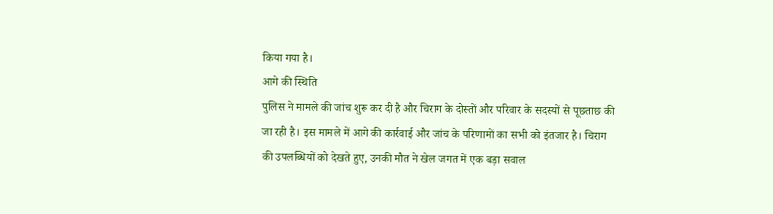किया गया है।
आगे की स्थिति
पुलिस ने मामले की जांच शुरू कर दी है और चिराग के दोस्तों और परिवार के सदस्यों से पूछताछ की जा रही है। इस मामले में आगे की कार्रवाई और जांच के परिणामों का सभी को इंतजार है। चिराग की उपलब्धियों को देखते हुए, उनकी मौत ने खेल जगत में एक बड़ा सवाल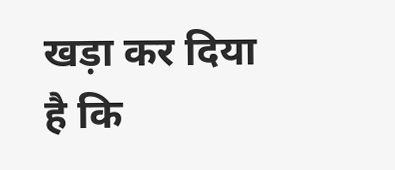खड़ा कर दिया है कि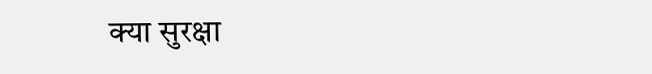क्या सुरक्षा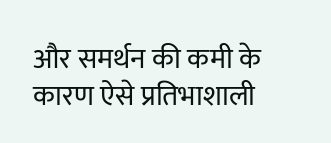और समर्थन की कमी के कारण ऐसे प्रतिभाशाली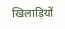खिलाड़ियों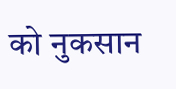को नुकसान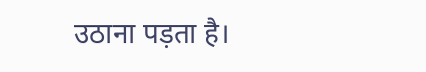उठाना पड़ता है।